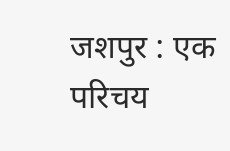जशपुर : एक परिचय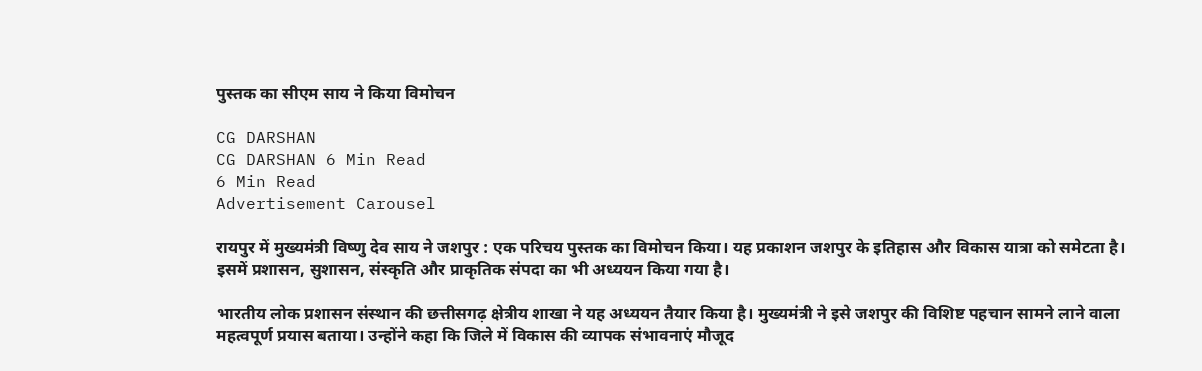पुस्तक का सीएम साय ने किया विमोचन

CG DARSHAN
CG DARSHAN 6 Min Read
6 Min Read
Advertisement Carousel

रायपुर में मुख्यमंत्री विष्णु देव साय ने जशपुर : एक परिचय पुस्तक का विमोचन किया। यह प्रकाशन जशपुर के इतिहास और विकास यात्रा को समेटता है। इसमें प्रशासन, सुशासन, संस्कृति और प्राकृतिक संपदा का भी अध्ययन किया गया है।

भारतीय लोक प्रशासन संस्थान की छत्तीसगढ़ क्षेत्रीय शाखा ने यह अध्ययन तैयार किया है। मुख्यमंत्री ने इसे जशपुर की विशिष्ट पहचान सामने लाने वाला महत्वपूर्ण प्रयास बताया। उन्होंने कहा कि जिले में विकास की व्यापक संभावनाएं मौजूद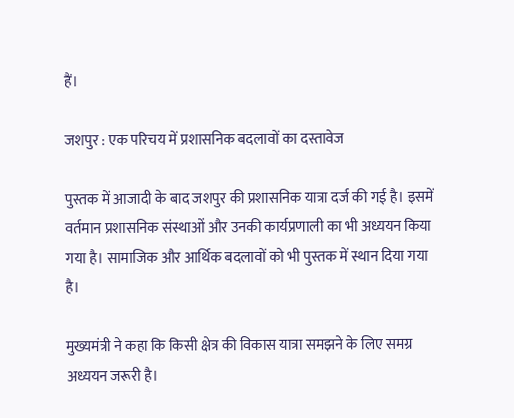हैं।

जशपुर : एक परिचय में प्रशासनिक बदलावों का दस्तावेज

पुस्तक में आजादी के बाद जशपुर की प्रशासनिक यात्रा दर्ज की गई है। इसमें वर्तमान प्रशासनिक संस्थाओं और उनकी कार्यप्रणाली का भी अध्ययन किया गया है। सामाजिक और आर्थिक बदलावों को भी पुस्तक में स्थान दिया गया है।

मुख्यमंत्री ने कहा कि किसी क्षेत्र की विकास यात्रा समझने के लिए समग्र अध्ययन जरूरी है।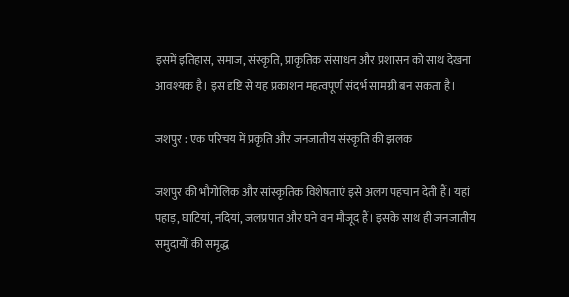इसमें इतिहास, समाज, संस्कृति, प्राकृतिक संसाधन और प्रशासन को साथ देखना आवश्यक है। इस दृष्टि से यह प्रकाशन महत्वपूर्ण संदर्भ सामग्री बन सकता है।

जशपुर : एक परिचय में प्रकृति और जनजातीय संस्कृति की झलक

जशपुर की भौगोलिक और सांस्कृतिक विशेषताएं इसे अलग पहचान देती हैं। यहां पहाड़, घाटियां, नदियां, जलप्रपात और घने वन मौजूद हैं। इसके साथ ही जनजातीय समुदायों की समृद्ध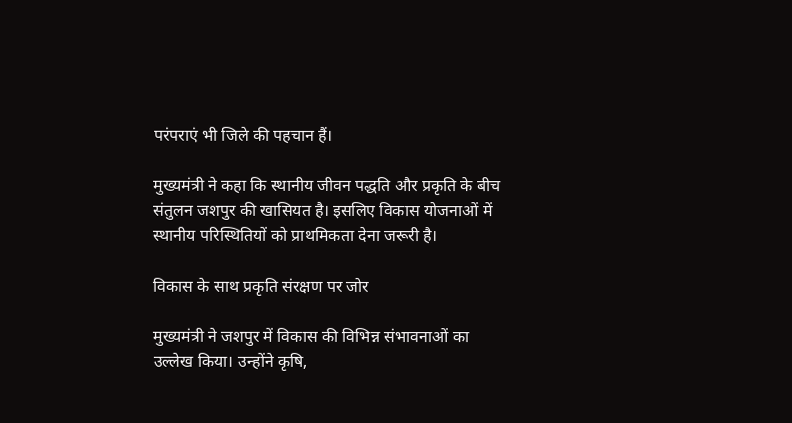परंपराएं भी जिले की पहचान हैं।

मुख्यमंत्री ने कहा कि स्थानीय जीवन पद्धति और प्रकृति के बीच संतुलन जशपुर की खासियत है। इसलिए विकास योजनाओं में स्थानीय परिस्थितियों को प्राथमिकता देना जरूरी है।

विकास के साथ प्रकृति संरक्षण पर जोर

मुख्यमंत्री ने जशपुर में विकास की विभिन्न संभावनाओं का उल्लेख किया। उन्होंने कृषि,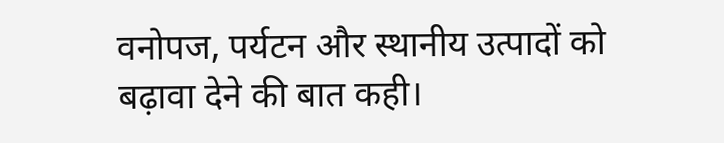वनोपज, पर्यटन और स्थानीय उत्पादों को बढ़ावा देने की बात कही।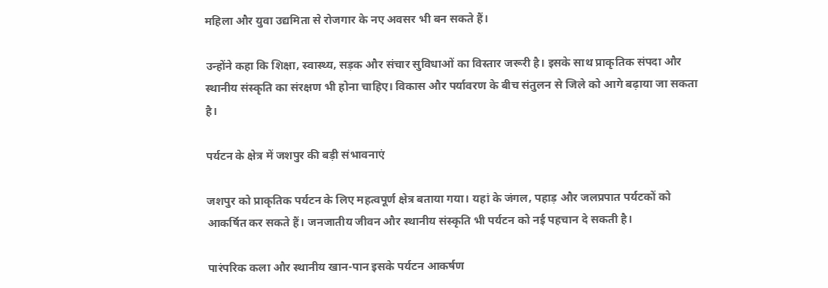महिला और युवा उद्यमिता से रोजगार के नए अवसर भी बन सकते हैं।

उन्होंने कहा कि शिक्षा, स्वास्थ्य, सड़क और संचार सुविधाओं का विस्तार जरूरी है। इसके साथ प्राकृतिक संपदा और स्थानीय संस्कृति का संरक्षण भी होना चाहिए। विकास और पर्यावरण के बीच संतुलन से जिले को आगे बढ़ाया जा सकता है।

पर्यटन के क्षेत्र में जशपुर की बड़ी संभावनाएं

जशपुर को प्राकृतिक पर्यटन के लिए महत्वपूर्ण क्षेत्र बताया गया। यहां के जंगल, पहाड़ और जलप्रपात पर्यटकों को आकर्षित कर सकते हैं। जनजातीय जीवन और स्थानीय संस्कृति भी पर्यटन को नई पहचान दे सकती है।

पारंपरिक कला और स्थानीय खान-पान इसके पर्यटन आकर्षण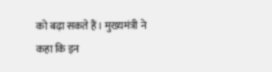को बढ़ा सकते हैं। मुख्यमंत्री ने कहा कि इन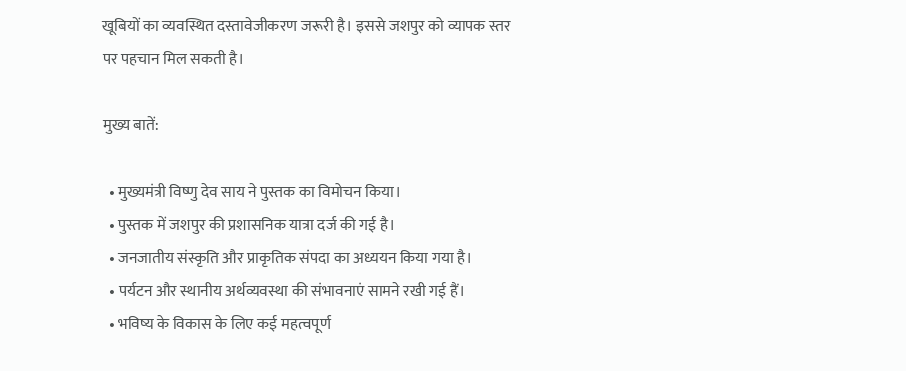खूबियों का व्यवस्थित दस्तावेजीकरण जरूरी है। इससे जशपुर को व्यापक स्तर पर पहचान मिल सकती है।

मुख्य बातें:

  • मुख्यमंत्री विष्णु देव साय ने पुस्तक का विमोचन किया।
  • पुस्तक में जशपुर की प्रशासनिक यात्रा दर्ज की गई है।
  • जनजातीय संस्कृति और प्राकृतिक संपदा का अध्ययन किया गया है।
  • पर्यटन और स्थानीय अर्थव्यवस्था की संभावनाएं सामने रखी गई हैं।
  • भविष्य के विकास के लिए कई महत्वपूर्ण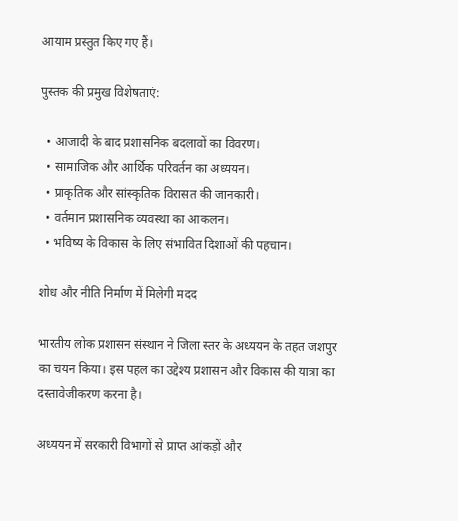आयाम प्रस्तुत किए गए हैं।

पुस्तक की प्रमुख विशेषताएं:

  • आजादी के बाद प्रशासनिक बदलावों का विवरण।
  • सामाजिक और आर्थिक परिवर्तन का अध्ययन।
  • प्राकृतिक और सांस्कृतिक विरासत की जानकारी।
  • वर्तमान प्रशासनिक व्यवस्था का आकलन।
  • भविष्य के विकास के लिए संभावित दिशाओं की पहचान।

शोध और नीति निर्माण में मिलेगी मदद

भारतीय लोक प्रशासन संस्थान ने जिला स्तर के अध्ययन के तहत जशपुर का चयन किया। इस पहल का उद्देश्य प्रशासन और विकास की यात्रा का दस्तावेजीकरण करना है।

अध्ययन में सरकारी विभागों से प्राप्त आंकड़ों और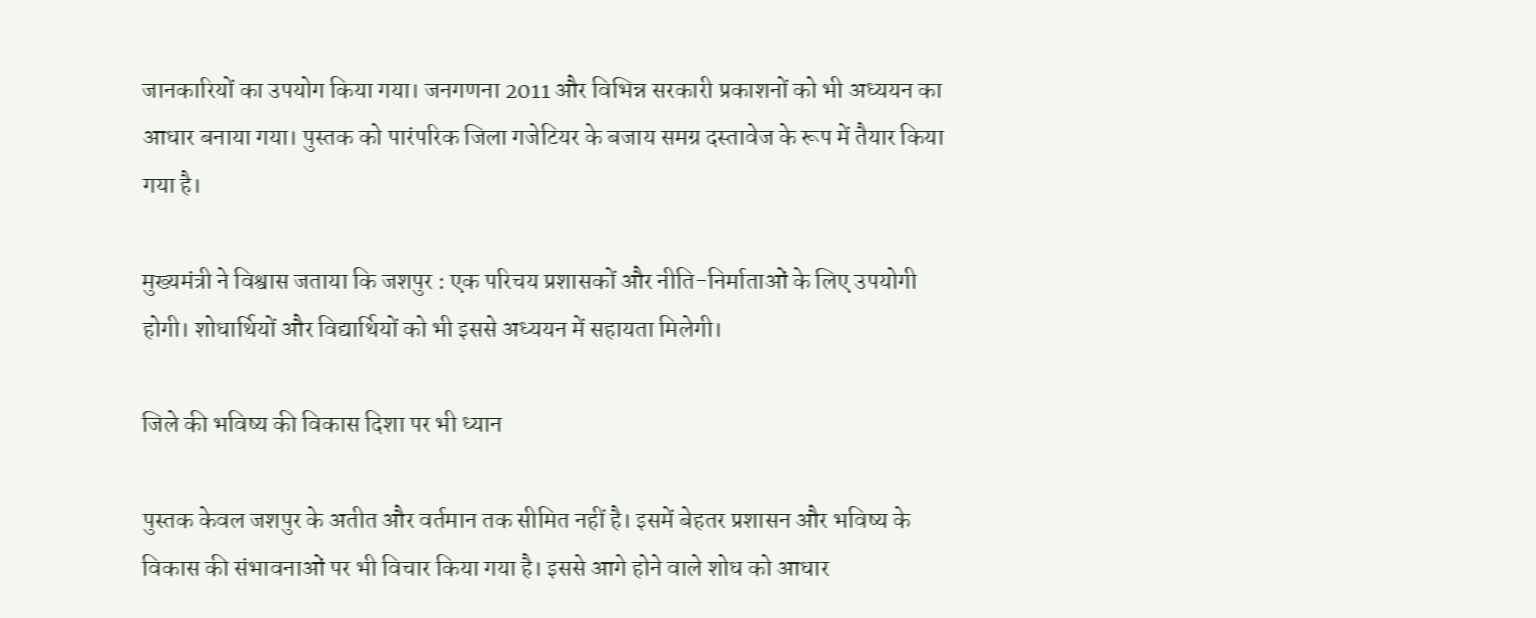जानकारियों का उपयोग किया गया। जनगणना 2011 और विभिन्न सरकारी प्रकाशनों को भी अध्ययन का आधार बनाया गया। पुस्तक को पारंपरिक जिला गजेटियर के बजाय समग्र दस्तावेज के रूप में तैयार किया गया है।

मुख्यमंत्री ने विश्वास जताया कि जशपुर : एक परिचय प्रशासकों और नीति-निर्माताओं के लिए उपयोगी होगी। शोधार्थियों और विद्यार्थियों को भी इससे अध्ययन में सहायता मिलेगी।

जिले की भविष्य की विकास दिशा पर भी ध्यान

पुस्तक केवल जशपुर के अतीत और वर्तमान तक सीमित नहीं है। इसमें बेहतर प्रशासन और भविष्य के विकास की संभावनाओं पर भी विचार किया गया है। इससे आगे होने वाले शोध को आधार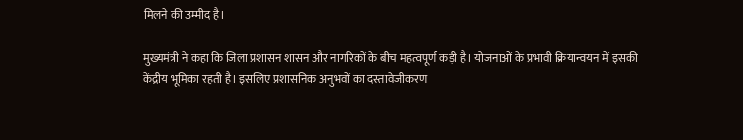मिलने की उम्मीद है।

मुख्यमंत्री ने कहा कि जिला प्रशासन शासन और नागरिकों के बीच महत्वपूर्ण कड़ी है। योजनाओं के प्रभावी क्रियान्वयन में इसकी केंद्रीय भूमिका रहती है। इसलिए प्रशासनिक अनुभवों का दस्तावेजीकरण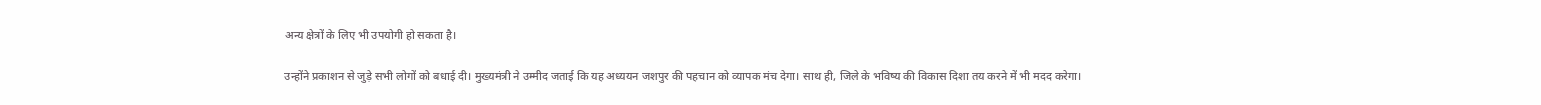अन्य क्षेत्रों के लिए भी उपयोगी हो सकता है।

उन्होंने प्रकाशन से जुड़े सभी लोगों को बधाई दी। मुख्यमंत्री ने उम्मीद जताई कि यह अध्ययन जशपुर की पहचान को व्यापक मंच देगा। साथ ही, जिले के भविष्य की विकास दिशा तय करने में भी मदद करेगा।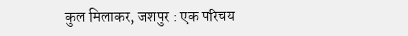कुल मिलाकर, जशपुर : एक परिचय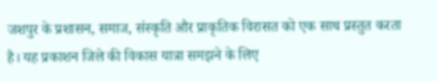जशपुर के प्रशासन, समाज, संस्कृति और प्राकृतिक विरासत को एक साथ प्रस्तुत करता है। यह प्रकाशन जिले की विकास यात्रा समझने के लिए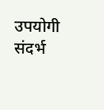उपयोगी संदर्भ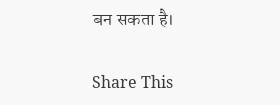बन सकता है।

Share This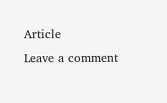Article
Leave a comment